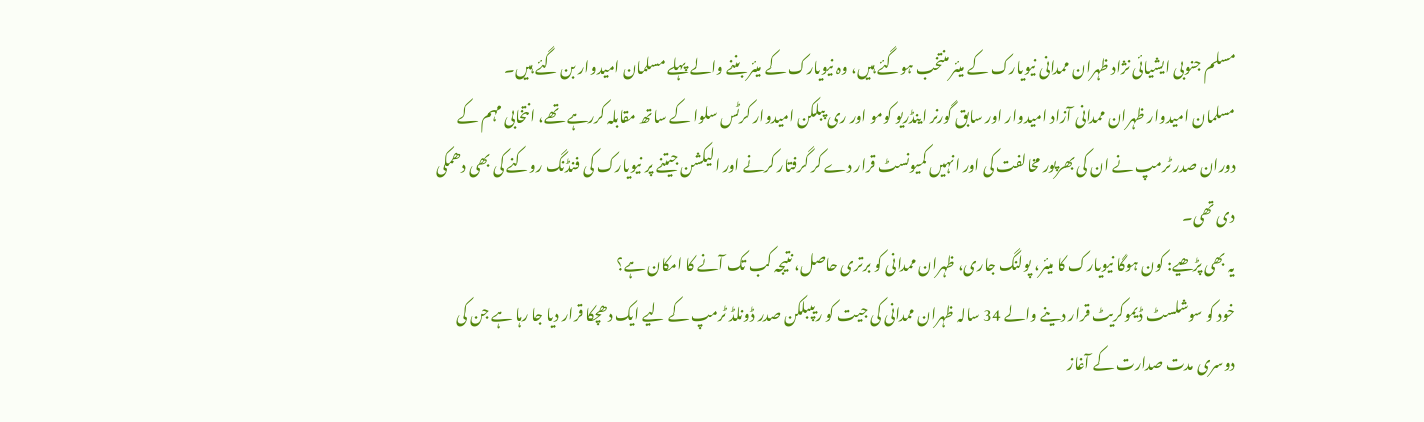مسلم جنوبی ایشیائی نژاد ظہران ممدانی نیویارک کے میئر منتخب ہوگئے ہیں، وہ نیویارک کے میئر بننے والے پہلے مسلمان امیدوار بن گئے ہیں۔
مسلمان امیدوار ظہران ممدانی آزاد امیدوار اور سابق گورنر اینڈریو کومو اور ری پبلکن امیدوار کرٹس سلوا کے ساتھ مقابلہ کررہے تھے، انتخابی مہم کے دوران صدر ٹرمپ نے ان کی بھرپور مخالفت کی اور انہیں کمیونسٹ قرار دے کر گرفتار کرنے اور الیکشن جیتنے پر نیویارک کی فنڈنگ روکنے کی بھی دھمکی دی تھی۔
یہ بھی پڑھیے: کون ہوگا نیویارک کا میئر، پولنگ جاری، ظہران ممدانی کو برتری حاصل، نتیجہ کب تک آنے کا امکان ہے؟
خود کو سوشلسٹ ڈیموکریٹ قرار دینے والے 34 سالہ ظہران ممدانی کی جیت کو ریپبلکن صدر ڈونلڈ ٹرمپ کے لیے ایک دھچکا قرار دیا جا رہا ہے جن کی دوسری مدت صدارت کے آغاز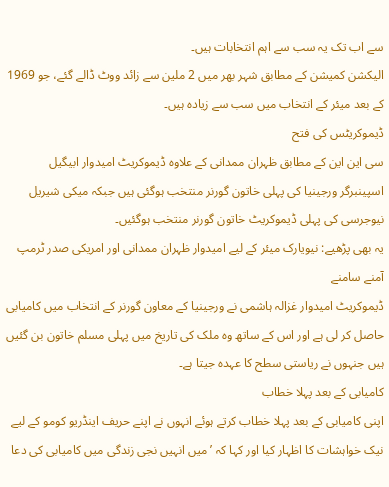سے اب تک یہ سب سے اہم انتخابات ہیں۔
الیکشن کمیشن کے مطابق شہر بھر میں 2 ملین سے زائد ووٹ ڈالے گئے، جو 1969 کے بعد میئر کے انتخاب میں سب سے زیادہ ہیں۔
ڈیموکریٹس کی فتح
سی این این کے مطابق ظہران ممدانی کے علاوہ ڈیموکریٹ امیدوار ابیگیل اسپینبرگر ورجینیا کی پہلی خاتون گورنر منتخب ہوگئی ہیں جبکہ میکی شیریل نیوجرسی کی پہلی ڈیموکریٹ خاتون گورنر منتخب ہوگئیں۔
یہ بھی پڑھیے: نیویارک میئر کے لیے امیدوار ظہران ممدانی اور امریکی صدر ٹرمپ آمنے سامنے
ڈیموکریٹ امیدوار غزالہ ہاشمی نے ورجینیا کے معاون گورنر کے انتخاب میں کامیابی حاصل کر لی ہے اور اس کے ساتھ وہ ملک کی تاریخ میں پہلی مسلم خاتون بن گئیں ہیں جنہوں نے ریاستی سطح کا عہدہ جیتا ہے۔
کامیابی کے بعد پہلا خطاب
اپنی کامیابی کے بعد پہلا خطاب کرتے ہوئے انہوں نے اپنے حریف اینڈریو کومو کے لیے نیک خواہشات کا اظہار کیا اور کہا کہ ’میں انہیں نجی زندگی میں کامیابی کی دعا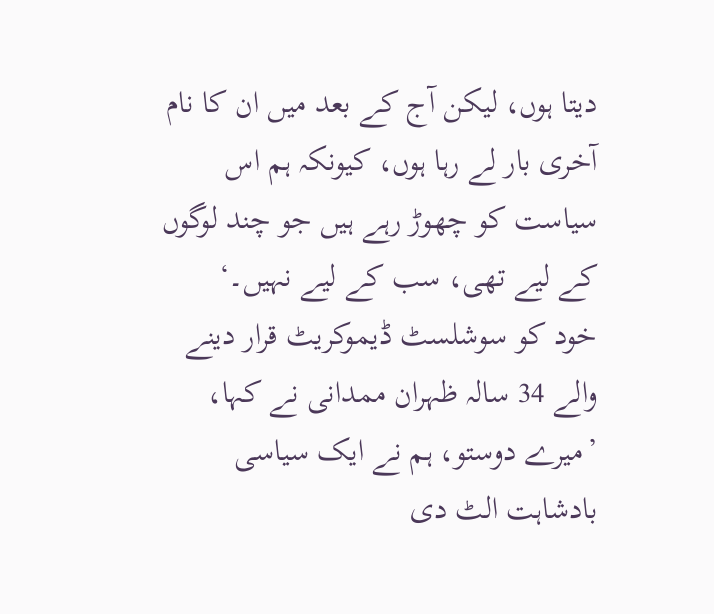دیتا ہوں، لیکن آج کے بعد میں ان کا نام آخری بار لے رہا ہوں، کیونکہ ہم اس سیاست کو چھوڑ رہے ہیں جو چند لوگوں کے لیے تھی، سب کے لیے نہیں۔‘
خود کو سوشلسٹ ڈیموکریٹ قرار دینے والے 34 سالہ ظہران ممدانی نے کہا، ’میرے دوستو، ہم نے ایک سیاسی بادشاہت الٹ دی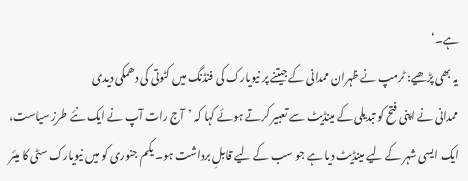ہے۔‘
یہ بھی پڑھیے: ٹرمپ نے ظہران ممدانی کے جیتنے پر نیویارک کی فنڈنگ میں کٹوتی کی دھمکی دیدی
ممدانی نے اپنی فتح کو تبدیلی کے مینڈیٹ سے تعبیر کرتے ہوئے کہا کہ ’آج رات آپ نے ایک نئے طرزِ سیاست، ایک ایسی شہر کے لیے مینڈیٹ دیا ہے جو سب کے لیے قابلِ برداشت ہو۔ یکم جنوری کو میں نیویارک سٹی کا میئر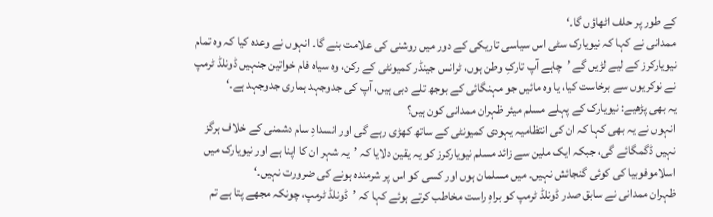کے طور پر حلف اٹھاؤں گا۔‘
ممدانی نے کہا کہ نیویارک سٹی اس سیاسی تاریکی کے دور میں روشنی کی علامت بنے گا۔ انہوں نے وعدہ کیا کہ وہ تمام نیویارکرز کے لیے لڑیں گے ’چاہے آپ تارکِ وطن ہوں، ٹرانس جینڈر کمیونٹی کے رکن، وہ سیاہ فام خواتین جنہیں ڈونلڈ ٹرمپ نے نوکریوں سے برخاست کیا، یا وہ مائیں جو مہنگائی کے بوجھ تلے دبی ہیں، آپ کی جدوجہد ہماری جدوجہد ہے۔‘
یہ بھی پڑھیے: نیویارک کے پہلے مسلم میئر ظہران ممدانی کون ہیں؟
انہوں نے یہ بھی کہا کہ ان کی انتظامیہ یہودی کمیونٹی کے ساتھ کھڑی رہے گی اور انسدادِ سام دشمنی کے خلاف ہرگز نہیں ڈگمگائے گی، جبکہ ایک ملین سے زائد مسلم نیویارکرز کو یہ یقین دلایا کہ ’یہ شہر ان کا اپنا ہے اور نیویارک میں اسلاموفوبیا کی کوئی گنجائش نہیں۔ میں مسلمان ہوں اور کسی کو اس پر شرمندہ ہونے کی ضرورت نہیں۔‘
ظہران ممدانی نے سابق صدر ڈونلڈ ٹرمپ کو براہِ راست مخاطب کرتے ہوئے کہا کہ ’ڈونلڈ ٹرمپ، چونکہ مجھے پتا ہے تم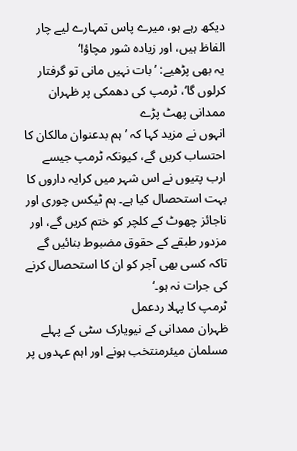دیکھ رہے ہو، میرے پاس تمہارے لیے چار الفاظ ہیں، اور زیادہ شور مچاؤ!‘
یہ بھی پڑھیے: ’بات نہیں مانی تو گرفتار کرلوں گا‘، ٹرمپ کی دھمکی پر ظہران ممدانی پھٹ پڑے
انہوں نے مزید کہا کہ ’ہم بدعنوان مالکان کا احتساب کریں گے، کیونکہ ٹرمپ جیسے ارب پتیوں نے اس شہر میں کرایہ داروں کا بہت استحصال کیا ہے۔ ہم ٹیکس چوری اور ناجائز چھوٹ کے کلچر کو ختم کریں گے، اور مزدور طبقے کے حقوق مضبوط بنائیں گے تاکہ کسی بھی آجر کو ان کا استحصال کرنے کی جرات نہ ہو۔‘
ٹرمپ کا پہلا ردعمل
ظہران ممدانی کے نیویارک سٹی کے پہلے مسلمان میئرمنتخب ہونے اور اہم عہدوں پر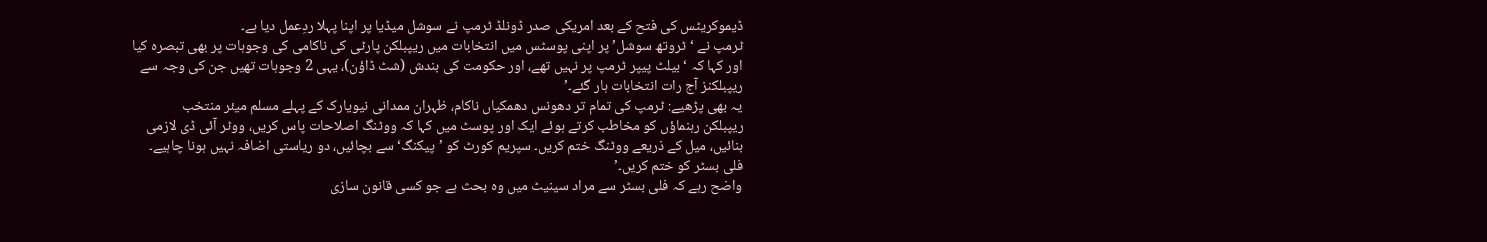ڈیموکریٹس کی فتح کے بعد امریکی صدر ڈونلڈ ٹرمپ نے سوشل میڈیا پر اپنا پہلا ردِعمل دیا ہے۔
ٹرمپ نے ‘ٹروتھ سوشل’ پر اپنی پوسٹس میں انتخابات میں ریپبلکن پارٹی کی ناکامی کی وجوہات پر بھی تبصرہ کیا اور کہا کہ ‘بیلٹ پیپر ٹرمپ پر نہیں تھے، اور حکومت کی بندش (شٹ ڈاؤن)، یہی 2 وجوہات تھیں جن کی وجہ سے ریپبلکنز آج رات انتخابات ہار گئے۔’
یہ بھی پڑھیے: ٹرمپ کی تمام تر دھونس دھمکیاں ناکام، ظہران ممدانی نیویارک کے پہلے مسلم میئر منتخب
ریپبلکن رہنماؤں کو مخاطب کرتے ہوئے ایک اور پوسٹ میں کہا کہ ووٹنگ اصلاحات پاس کریں، ووٹر آئی ڈی لازمی بنائیں، میل کے ذریعے ووٹنگ ختم کریں۔ سپریم کورٹ کو ’پیکنگ‘ سے بچائیں، دو ریاستی اضافہ نہیں ہونا چاہیے۔ فلی بسٹر کو ختم کریں۔’
واضح رہے کہ فلی بسٹر سے مراد سینیٹ میں وہ بحث ہے جو کسی قانون سازی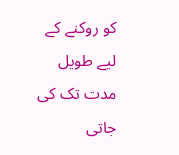کو روکنے کے لیے طویل مدت تک کی جاتی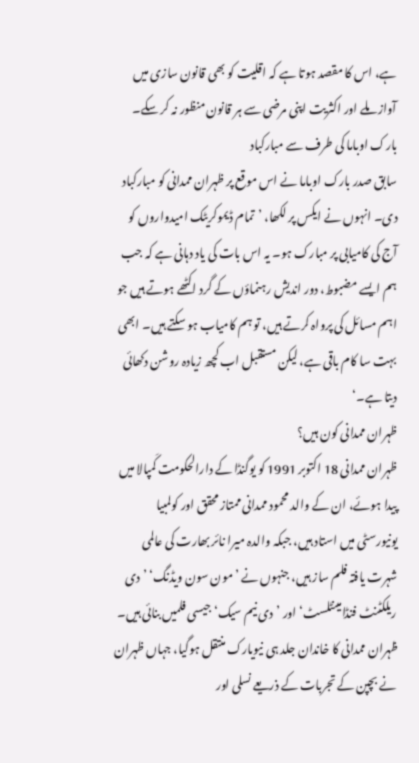ہے، اس کا مقصد ہوتا ہے کہ اقلیت کو بھی قانون سازی میں آواز ملے اور اکثریت اپنی مرضی سے ہر قانون منظور نہ کر سکے۔
بارک اوباما کی طرف سے مبارکباد
سابق صدر بارک اوباما نے اس موقع پر ظہران ممدانی کو مبارکباد دی۔ انہوں نے ایکس پر لکھا، ’تمام ڈیموکریٹک امیدواروں کو آج کی کامیابی پر مبارک ہو۔ یہ اس بات کی یاد دہانی ہے کہ جب ہم ایسے مضبوط، دور اندیش رہنماؤں کے گرد اکٹھے ہوتے ہیں جو اہم مسائل کی پرواہ کرتے ہیں، تو ہم کامیاب ہو سکتے ہیں۔ ابھی بہت سا کام باقی ہے، لیکن مستقبل اب کچھ زیادہ روشن دکھائی دیتا ہے۔‘
ظہران ممدانی کون ہیں؟
ظہران ممدانی 18 اکتوبر 1991 کو یوگنڈا کے دارالحکومت کَمپالا میں پیدا ہوئے، ان کے والد محمود ممدانی ممتاز محقق اور کولمبیا یونیورسٹی میں استاد ہیں، جبکہ والدہ میرا نائر بھارت کی عالمی شہرت یافتہ فلم ساز ہیں، جنہوں نے ’مون سون ویڈنگ‘ ’دی ریلکٹنٹ فنڈامینٹلسٹ‘ اور ’دی نیم سیک‘ جیسی فلمیں بنائی ہیں۔
ظہران ممدانی کا خاندان جلد ہی نیویارک منتقل ہوگیا، جہاں ظہران نے بچپن کے تجربات کے ذریعے نسلی اور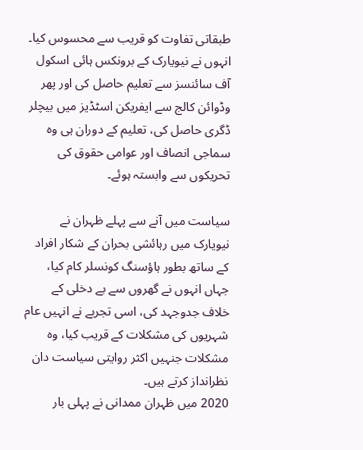طبقاتی تفاوت کو قریب سے محسوس کیا۔
انہوں نے نیویارک کے برونکس ہائی اسکول آف سائنسز سے تعلیم حاصل کی اور پھر وڈوائن کالج سے ایفریکن اسٹڈیز میں بیچلر ڈگری حاصل کی، تعلیم کے دوران ہی وہ سماجی انصاف اور عوامی حقوق کی تحریکوں سے وابستہ ہوئے۔

سیاست میں آنے سے پہلے ظہران نے نیویارک میں رہائشی بحران کے شکار افراد کے ساتھ بطور ہاؤسنگ کونسلر کام کیا، جہاں انہوں نے گھروں سے بے دخلی کے خلاف جدوجہد کی، اسی تجربے نے انہیں عام شہریوں کی مشکلات کے قریب کیا، وہ مشکلات جنہیں اکثر روایتی سیاست دان نظرانداز کرتے ہیں۔
2020 میں ظہران ممدانی نے پہلی بار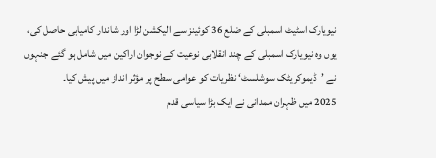نیویارک اسٹیٹ اسمبلی کے ضلع 36 کوئینز سے الیکشن لڑا اور شاندار کامیابی حاصل کی، یوں وہ نیویارک اسمبلی کے چند انقلابی نوعیت کے نوجوان اراکین میں شامل ہو گئے جنہوں نے ’ڈیموکریٹک سوشلسٹ‘ نظریات کو عوامی سطح پر مؤثر انداز میں پیش کیا۔
2025 میں ظہران ممدانی نے ایک بڑا سیاسی قدم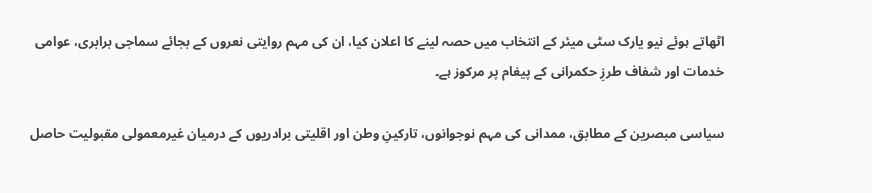اٹھاتے ہوئے نیو یارک سٹی میئر کے انتخاب میں حصہ لینے کا اعلان کیا، ان کی مہم روایتی نعروں کے بجائے سماجی برابری، عوامی خدمات اور شفاف طرزِ حکمرانی کے پیغام پر مرکوز ہے۔

سیاسی مبصرین کے مطابق، ممدانی کی مہم نوجوانوں، تارکینِ وطن اور اقلیتی برادریوں کے درمیان غیرمعمولی مقبولیت حاصل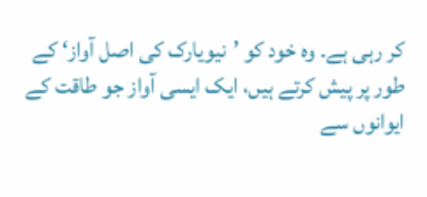کر رہی ہے۔ وہ خود کو ’نیویارک کی اصل آواز‘ کے طور پر پیش کرتے ہیں، ایک ایسی آواز جو طاقت کے ایوانوں سے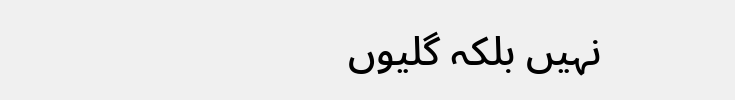نہیں بلکہ گلیوں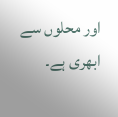اور محلوں سے ابھری ہے۔